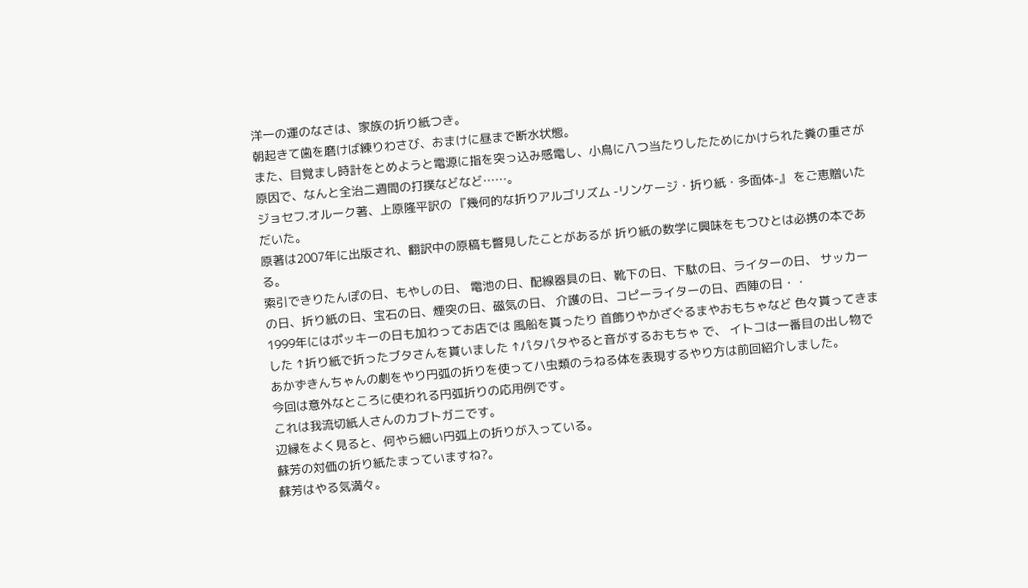洋一の運のなさは、家族の折り紙つき。
朝起きて歯を磨けば練りわさび、おまけに昼まで断水状態。
また、目覚まし時計をとめようと電源に指を突っ込み感電し、小鳥に八つ当たりしたためにかけられた糞の重さが原因で、なんと全治二週間の打撲などなど……。
ジョセフ.オルーク著、上原隆平訳の 『幾何的な折りアルゴリズム -リンケージ・折り紙・多面体-』 をご恵贈いただいた。
原著は2007年に出版され、翻訳中の原稿も瞥見したことがあるが 折り紙の数学に興味をもつひとは必携の本である。
索引できりたんぽの日、もやしの日、 電池の日、配線器具の日、靴下の日、下駄の日、ライターの日、 サッカーの日、折り紙の日、宝石の日、煙突の日、磁気の日、 介護の日、コピーライターの日、西陣の日・・
1999年にはポッキーの日も加わってお店では 風船を貰ったり 首飾りやかざぐるまやおもちゃなど 色々貰ってきました ↑折り紙で折ったブタさんを貰いました ↑パタパタやると音がするおもちゃ で、 イトコは一番目の出し物で あかずきんちゃんの劇をやり円弧の折りを使ってハ虫類のうねる体を表現するやり方は前回紹介しました。
今回は意外なところに使われる円弧折りの応用例です。
これは我流切紙人さんのカブトガニです。
辺縁をよく見ると、何やら細い円弧上の折りが入っている。
蘇芳の対価の折り紙たまっていますね?。
蘇芳はやる気満々。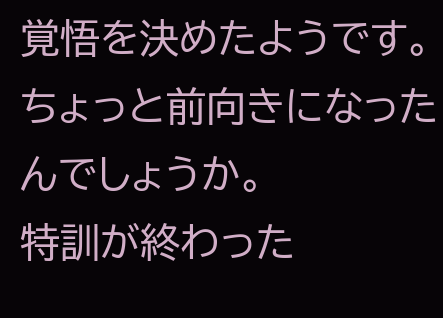覚悟を決めたようです。
ちょっと前向きになったんでしょうか。
特訓が終わった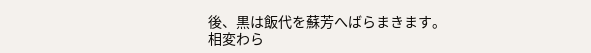後、黒は飯代を蘇芳へばらまきます。
相変わら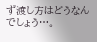ず渡し方はどうなんでしょう…。